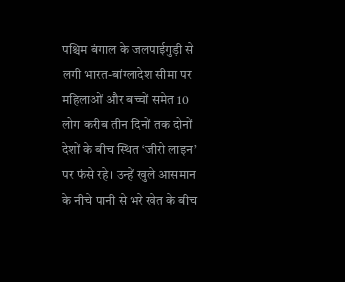पश्चिम बंगाल के जलपाईगुड़ी से लगी भारत-बांग्लादेश सीमा पर महिलाओं और बच्चों समेत 10 लोग करीब तीन दिनों तक दोनों देशों के बीच स्थित ‘जीरो लाइन’ पर फंसे रहे। उन्हें खुले आसमान के नीचे पानी से भरे खेत के बीच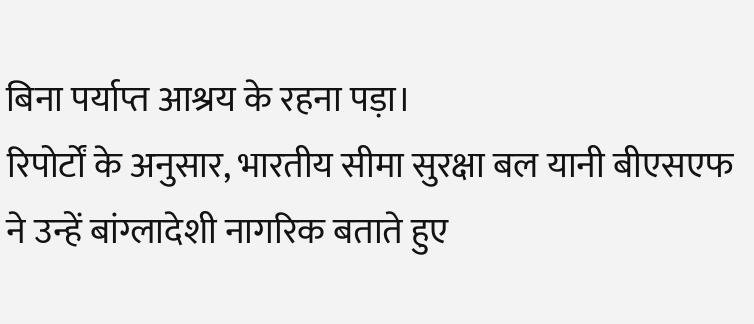बिना पर्याप्त आश्रय के रहना पड़ा।
रिपोर्टों के अनुसार, भारतीय सीमा सुरक्षा बल यानी बीएसएफ ने उन्हें बांग्लादेशी नागरिक बताते हुए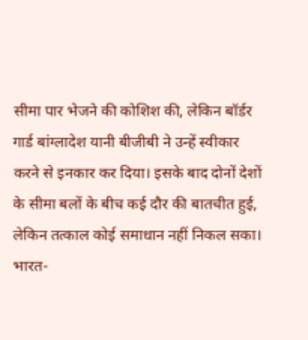सीमा पार भेजने की कोशिश की, लेकिन बॉर्डर गार्ड बांग्लादेश यानी बीजीबी ने उन्हें स्वीकार करने से इनकार कर दिया। इसके बाद दोनों देशों के सीमा बलों के बीच कई दौर की बातचीत हुई, लेकिन तत्काल कोई समाधान नहीं निकल सका।
भारत-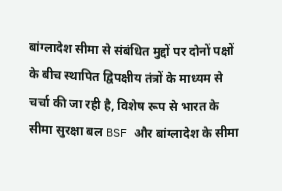बांग्लादेश सीमा से संबंधित मुद्दों पर दोनों पक्षों के बीच स्थापित द्विपक्षीय तंत्रों के माध्यम से चर्चा की जा रही है, विशेष रूप से भारत के सीमा सुरक्षा बल BSF और बांग्लादेश के सीमा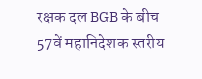रक्षक दल BGB के बीच 57वें महानिदेशक स्तरीय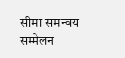सीमा समन्वय सम्मेलन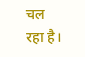चल रहा है।